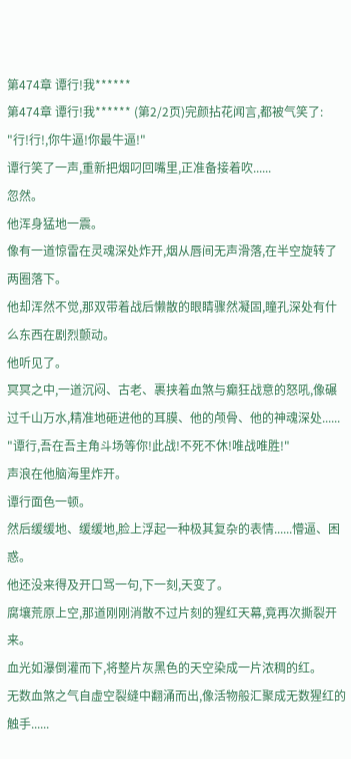第474章 谭行!我******
第474章 谭行!我****** (第2/2页)完颜拈花闻言,都被气笑了:
"行!行!,你牛逼!你最牛逼!"
谭行笑了一声,重新把烟叼回嘴里,正准备接着吹......
忽然。
他浑身猛地一震。
像有一道惊雷在灵魂深处炸开,烟从唇间无声滑落,在半空旋转了两圈落下。
他却浑然不觉,那双带着战后懒散的眼睛骤然凝固,瞳孔深处有什么东西在剧烈颤动。
他听见了。
冥冥之中,一道沉闷、古老、裹挟着血煞与癫狂战意的怒吼,像碾过千山万水,精准地砸进他的耳膜、他的颅骨、他的神魂深处......
"谭行,吾在吾主角斗场等你!此战!不死不休!唯战唯胜!"
声浪在他脑海里炸开。
谭行面色一顿。
然后缓缓地、缓缓地,脸上浮起一种极其复杂的表情......懵逼、困惑。
他还没来得及开口骂一句,下一刻,天变了。
腐壤荒原上空,那道刚刚消散不过片刻的猩红天幕,竟再次撕裂开来。
血光如瀑倒灌而下,将整片灰黑色的天空染成一片浓稠的红。
无数血煞之气自虚空裂缝中翻涌而出,像活物般汇聚成无数猩红的触手......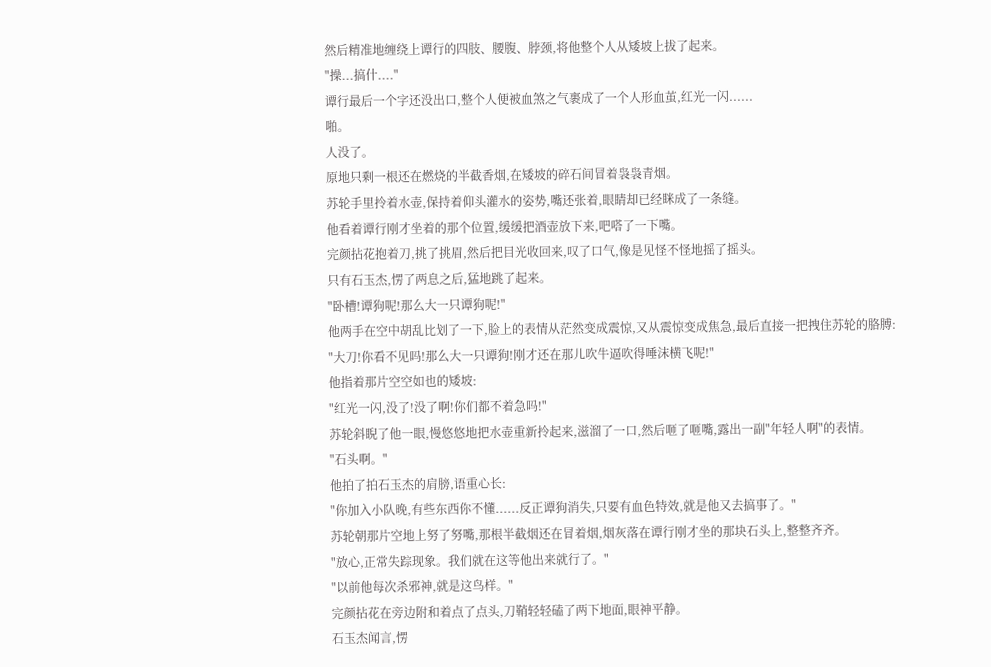然后精准地缠绕上谭行的四肢、腰腹、脖颈,将他整个人从矮坡上拔了起来。
"操...搞什...."
谭行最后一个字还没出口,整个人便被血煞之气裹成了一个人形血茧,红光一闪......
啪。
人没了。
原地只剩一根还在燃烧的半截香烟,在矮坡的碎石间冒着袅袅青烟。
苏轮手里拎着水壶,保持着仰头灌水的姿势,嘴还张着,眼睛却已经眯成了一条缝。
他看着谭行刚才坐着的那个位置,缓缓把酒壶放下来,吧嗒了一下嘴。
完颜拈花抱着刀,挑了挑眉,然后把目光收回来,叹了口气,像是见怪不怪地摇了摇头。
只有石玉杰,愣了两息之后,猛地跳了起来。
"卧槽!谭狗呢!那么大一只谭狗呢!"
他两手在空中胡乱比划了一下,脸上的表情从茫然变成震惊,又从震惊变成焦急,最后直接一把拽住苏轮的胳膊:
"大刀!你看不见吗!那么大一只谭狗!刚才还在那儿吹牛逼吹得唾沫横飞呢!"
他指着那片空空如也的矮坡:
"红光一闪,没了!没了啊!你们都不着急吗!"
苏轮斜睨了他一眼,慢悠悠地把水壶重新拎起来,滋溜了一口,然后咂了咂嘴,露出一副"年轻人啊"的表情。
"石头啊。"
他拍了拍石玉杰的肩膀,语重心长:
"你加入小队晚,有些东西你不懂......反正谭狗消失,只要有血色特效,就是他又去搞事了。"
苏轮朝那片空地上努了努嘴,那根半截烟还在冒着烟,烟灰落在谭行刚才坐的那块石头上,整整齐齐。
"放心,正常失踪现象。我们就在这等他出来就行了。"
"以前他每次杀邪神,就是这鸟样。"
完颜拈花在旁边附和着点了点头,刀鞘轻轻磕了两下地面,眼神平静。
石玉杰闻言,愣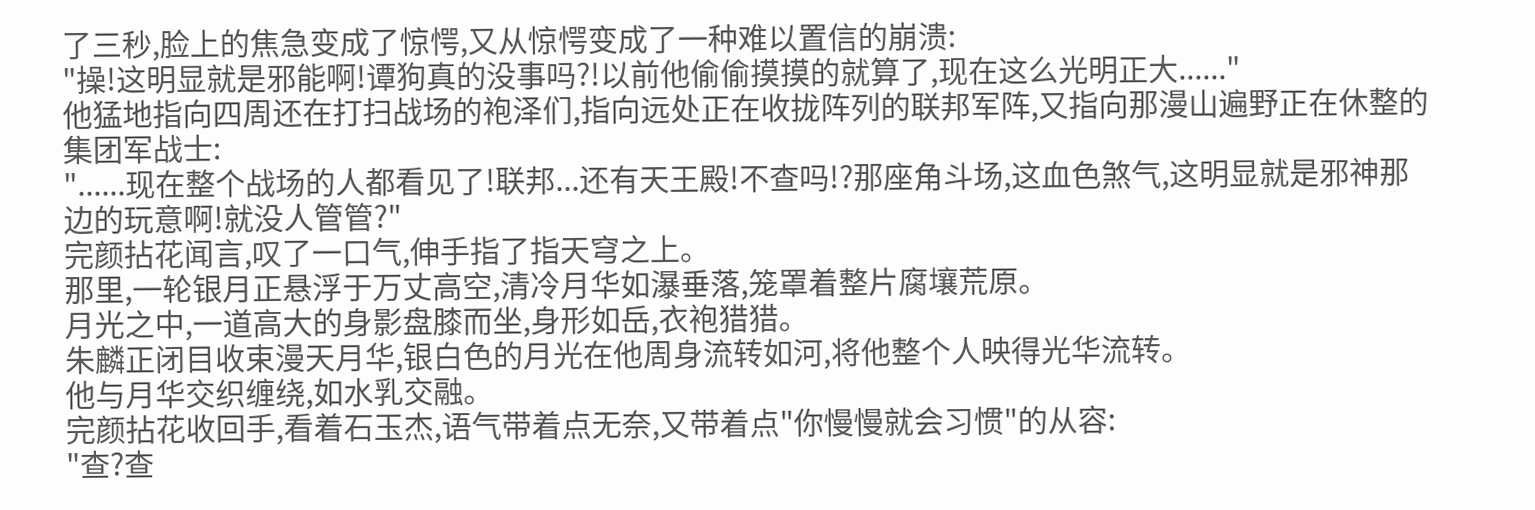了三秒,脸上的焦急变成了惊愕,又从惊愕变成了一种难以置信的崩溃:
"操!这明显就是邪能啊!谭狗真的没事吗?!以前他偷偷摸摸的就算了,现在这么光明正大......"
他猛地指向四周还在打扫战场的袍泽们,指向远处正在收拢阵列的联邦军阵,又指向那漫山遍野正在休整的集团军战士:
"......现在整个战场的人都看见了!联邦...还有天王殿!不查吗!?那座角斗场,这血色煞气,这明显就是邪神那边的玩意啊!就没人管管?"
完颜拈花闻言,叹了一口气,伸手指了指天穹之上。
那里,一轮银月正悬浮于万丈高空,清冷月华如瀑垂落,笼罩着整片腐壤荒原。
月光之中,一道高大的身影盘膝而坐,身形如岳,衣袍猎猎。
朱麟正闭目收束漫天月华,银白色的月光在他周身流转如河,将他整个人映得光华流转。
他与月华交织缠绕,如水乳交融。
完颜拈花收回手,看着石玉杰,语气带着点无奈,又带着点"你慢慢就会习惯"的从容:
"查?查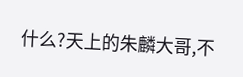什么?天上的朱麟大哥,不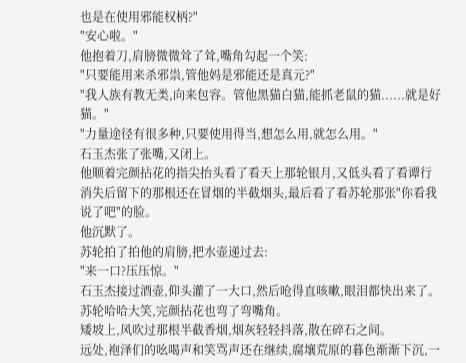也是在使用邪能权柄?"
"安心啦。"
他抱着刀,肩膀微微耸了耸,嘴角勾起一个笑:
"只要能用来杀邪祟,管他妈是邪能还是真元?"
"我人族有教无类,向来包容。管他黑猫白猫,能抓老鼠的猫......就是好猫。"
"力量途径有很多种,只要使用得当,想怎么用,就怎么用。"
石玉杰张了张嘴,又闭上。
他顺着完颜拈花的指尖抬头看了看天上那轮银月,又低头看了看谭行消失后留下的那根还在冒烟的半截烟头,最后看了看苏轮那张"你看我说了吧"的脸。
他沉默了。
苏轮拍了拍他的肩膀,把水壶递过去:
"来一口?压压惊。"
石玉杰接过酒壶,仰头灌了一大口,然后呛得直咳嗽,眼泪都快出来了。
苏轮哈哈大笑,完颜拈花也弯了弯嘴角。
矮坡上,风吹过那根半截香烟,烟灰轻轻抖落,散在碎石之间。
远处,袍泽们的吆喝声和笑骂声还在继续,腐壤荒原的暮色渐渐下沉,一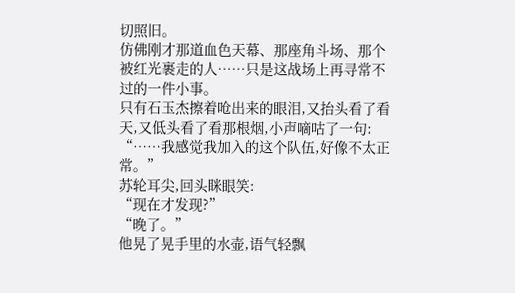切照旧。
仿佛刚才那道血色天幕、那座角斗场、那个被红光裹走的人……只是这战场上再寻常不过的一件小事。
只有石玉杰擦着呛出来的眼泪,又抬头看了看天,又低头看了看那根烟,小声嘀咕了一句:
“……我感觉我加入的这个队伍,好像不太正常。”
苏轮耳尖,回头眯眼笑:
“现在才发现?”
“晚了。”
他晃了晃手里的水壶,语气轻飘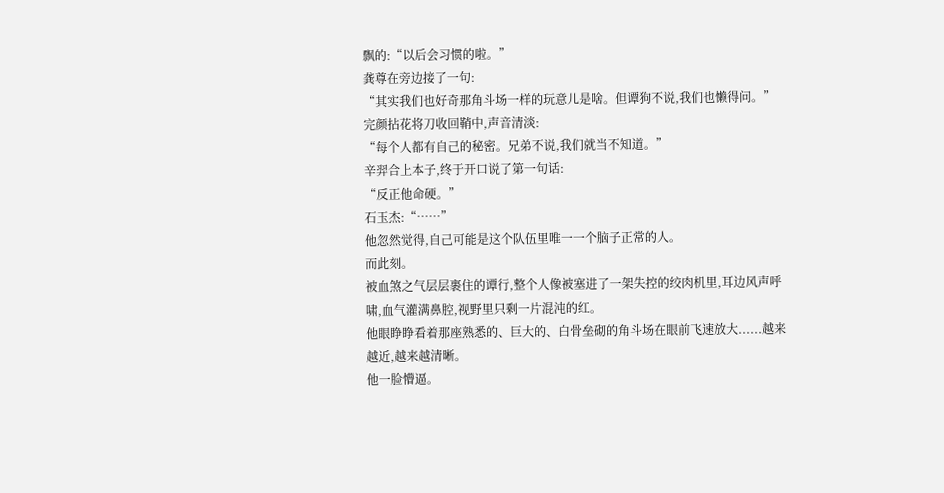飘的:“以后会习惯的啦。”
龚尊在旁边接了一句:
“其实我们也好奇那角斗场一样的玩意儿是啥。但谭狗不说,我们也懒得问。”
完颜拈花将刀收回鞘中,声音清淡:
“每个人都有自己的秘密。兄弟不说,我们就当不知道。”
辛羿合上本子,终于开口说了第一句话:
“反正他命硬。”
石玉杰:“……”
他忽然觉得,自己可能是这个队伍里唯一一个脑子正常的人。
而此刻。
被血煞之气层层裹住的谭行,整个人像被塞进了一架失控的绞肉机里,耳边风声呼啸,血气灌满鼻腔,视野里只剩一片混沌的红。
他眼睁睁看着那座熟悉的、巨大的、白骨垒砌的角斗场在眼前飞速放大......越来越近,越来越清晰。
他一脸懵逼。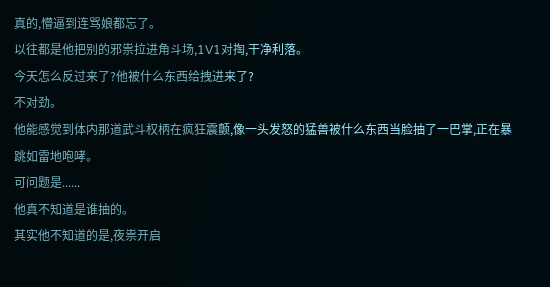真的,懵逼到连骂娘都忘了。
以往都是他把别的邪祟拉进角斗场,1V1对掏,干净利落。
今天怎么反过来了?他被什么东西给拽进来了?
不对劲。
他能感觉到体内那道武斗权柄在疯狂震颤,像一头发怒的猛兽被什么东西当脸抽了一巴掌,正在暴跳如雷地咆哮。
可问题是......
他真不知道是谁抽的。
其实他不知道的是,夜祟开启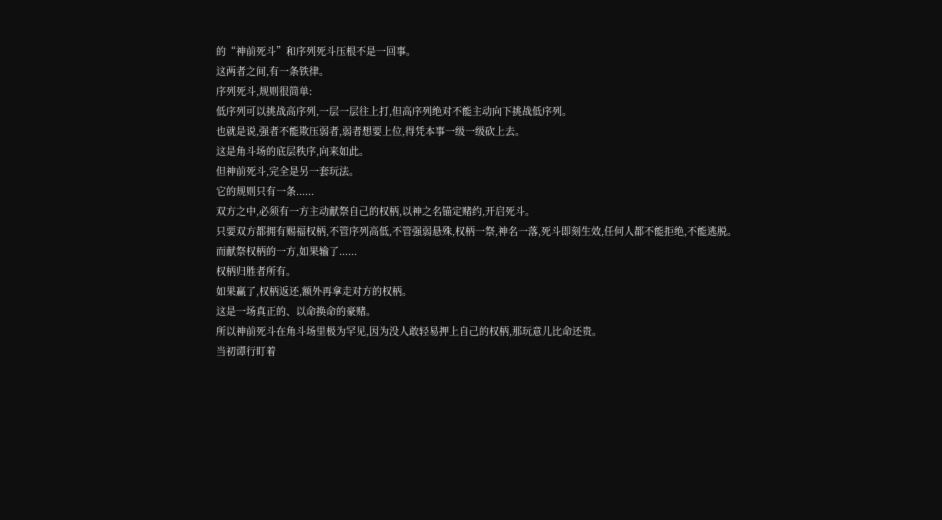的“神前死斗”和序列死斗压根不是一回事。
这两者之间,有一条铁律。
序列死斗,规则很简单:
低序列可以挑战高序列,一层一层往上打,但高序列绝对不能主动向下挑战低序列。
也就是说,强者不能欺压弱者,弱者想要上位,得凭本事一级一级砍上去。
这是角斗场的底层秩序,向来如此。
但神前死斗,完全是另一套玩法。
它的规则只有一条......
双方之中,必须有一方主动献祭自己的权柄,以神之名锚定赌约,开启死斗。
只要双方都拥有赐福权柄,不管序列高低,不管强弱悬殊,权柄一祭,神名一落,死斗即刻生效,任何人都不能拒绝,不能逃脱。
而献祭权柄的一方,如果输了......
权柄归胜者所有。
如果赢了,权柄返还,额外再拿走对方的权柄。
这是一场真正的、以命换命的豪赌。
所以神前死斗在角斗场里极为罕见,因为没人敢轻易押上自己的权柄,那玩意儿比命还贵。
当初谭行盯着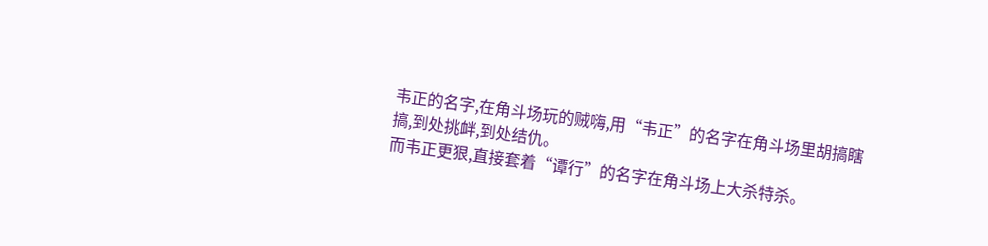韦正的名字,在角斗场玩的贼嗨,用“韦正”的名字在角斗场里胡搞瞎搞,到处挑衅,到处结仇。
而韦正更狠,直接套着“谭行”的名字在角斗场上大杀特杀。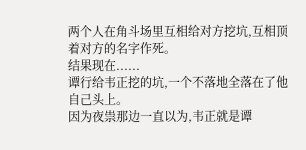两个人在角斗场里互相给对方挖坑,互相顶着对方的名字作死。
结果现在......
谭行给韦正挖的坑,一个不落地全落在了他自己头上。
因为夜祟那边一直以为,韦正就是谭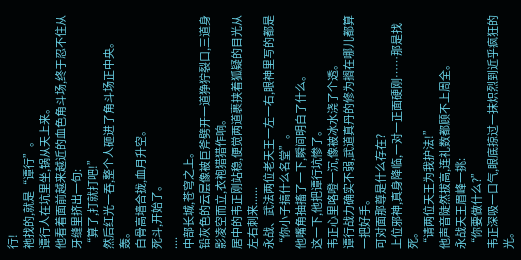行!
祂找的,就是“谭行”。
谭行人在坑里坐,锅从天上来。
他看着面前越来越近的血色角斗场,终于忍不住从牙缝里挤出一句:
“算了,打就打吧!”
然后红光一吞,整个人砸进了角斗场正中央。
轰。
白骨高墙合拢,血月升空。
死斗,开始了。
....
中部长城,苍穹之上。
铅灰色的云层像被巨斧劈开一道狰狞裂口,三道身影凌空而立,衣袍猎猎作响。
居中的韦正刚站稳,便觉两道裹挟着狐疑的目光从左右刺来......
永战、武法两位老天王一左一右,眼神里写的都是“你小子搞什么名堂”。
他嘴角抽搐了一下,瞬间明白了什么。
这一下,他把谭行坑惨了。
韦正心里咯噔一沉,像被冰水浇了个透。
谭行战力确实不弱,武道真丹的修为搁在哪儿都算一把好手。
可对面那尊是什么存在?
上位邪神,真身降临,一对一正面硬刚……那是找死。
“请两位天王为我护法!”
他声音陡然拔高,连礼数都顾不上周全。
永战天王眉峰一挑:
“你要做什么?”
韦正深吸一口气,眼底掠过一抹炽烈到近乎疯狂的光。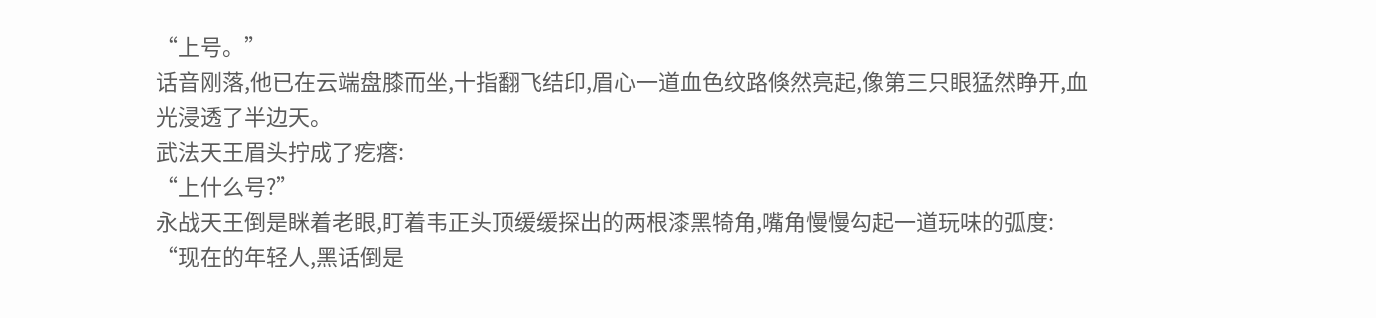“上号。”
话音刚落,他已在云端盘膝而坐,十指翻飞结印,眉心一道血色纹路倏然亮起,像第三只眼猛然睁开,血光浸透了半边天。
武法天王眉头拧成了疙瘩:
“上什么号?”
永战天王倒是眯着老眼,盯着韦正头顶缓缓探出的两根漆黑犄角,嘴角慢慢勾起一道玩味的弧度:
“现在的年轻人,黑话倒是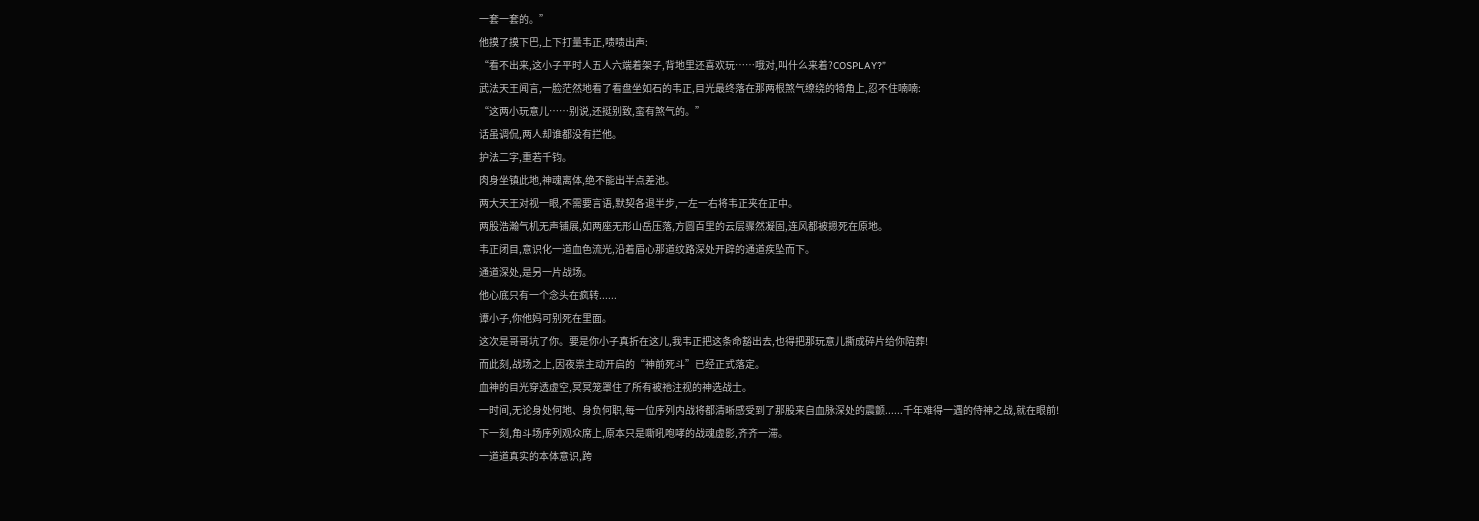一套一套的。”
他摸了摸下巴,上下打量韦正,啧啧出声:
“看不出来,这小子平时人五人六端着架子,背地里还喜欢玩……哦对,叫什么来着?COSPLAY?”
武法天王闻言,一脸茫然地看了看盘坐如石的韦正,目光最终落在那两根煞气缭绕的犄角上,忍不住喃喃:
“这两小玩意儿……别说,还挺别致,蛮有煞气的。”
话虽调侃,两人却谁都没有拦他。
护法二字,重若千钧。
肉身坐镇此地,神魂离体,绝不能出半点差池。
两大天王对视一眼,不需要言语,默契各退半步,一左一右将韦正夹在正中。
两股浩瀚气机无声铺展,如两座无形山岳压落,方圆百里的云层骤然凝固,连风都被摁死在原地。
韦正闭目,意识化一道血色流光,沿着眉心那道纹路深处开辟的通道疾坠而下。
通道深处,是另一片战场。
他心底只有一个念头在疯转......
谭小子,你他妈可别死在里面。
这次是哥哥坑了你。要是你小子真折在这儿,我韦正把这条命豁出去,也得把那玩意儿撕成碎片给你陪葬!
而此刻,战场之上,因夜祟主动开启的“神前死斗”已经正式落定。
血神的目光穿透虚空,冥冥笼罩住了所有被祂注视的神选战士。
一时间,无论身处何地、身负何职,每一位序列内战将都清晰感受到了那股来自血脉深处的震颤......千年难得一遇的侍神之战,就在眼前!
下一刻,角斗场序列观众席上,原本只是嘶吼咆哮的战魂虚影,齐齐一滞。
一道道真实的本体意识,跨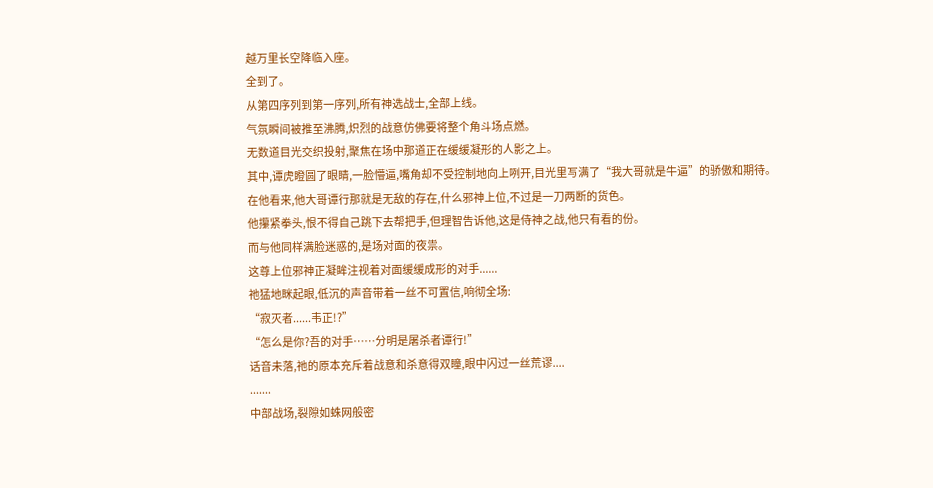越万里长空降临入座。
全到了。
从第四序列到第一序列,所有神选战士,全部上线。
气氛瞬间被推至沸腾,炽烈的战意仿佛要将整个角斗场点燃。
无数道目光交织投射,聚焦在场中那道正在缓缓凝形的人影之上。
其中,谭虎瞪圆了眼睛,一脸懵逼,嘴角却不受控制地向上咧开,目光里写满了“我大哥就是牛逼”的骄傲和期待。
在他看来,他大哥谭行那就是无敌的存在,什么邪神上位,不过是一刀两断的货色。
他攥紧拳头,恨不得自己跳下去帮把手,但理智告诉他,这是侍神之战,他只有看的份。
而与他同样满脸迷惑的,是场对面的夜祟。
这尊上位邪神正凝眸注视着对面缓缓成形的对手......
祂猛地眯起眼,低沉的声音带着一丝不可置信,响彻全场:
“寂灭者......韦正!?”
“怎么是你?吾的对手……分明是屠杀者谭行!”
话音未落,祂的原本充斥着战意和杀意得双瞳,眼中闪过一丝荒谬....
.......
中部战场,裂隙如蛛网般密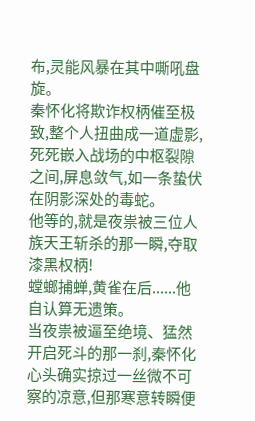布,灵能风暴在其中嘶吼盘旋。
秦怀化将欺诈权柄催至极致,整个人扭曲成一道虚影,死死嵌入战场的中枢裂隙之间,屏息敛气,如一条蛰伏在阴影深处的毒蛇。
他等的,就是夜祟被三位人族天王斩杀的那一瞬,夺取漆黑权柄!
螳螂捕蝉,黄雀在后......他自认算无遗策。
当夜祟被逼至绝境、猛然开启死斗的那一刹,秦怀化心头确实掠过一丝微不可察的凉意,但那寒意转瞬便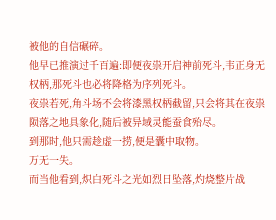被他的自信碾碎。
他早已推演过千百遍:即便夜祟开启神前死斗,韦正身无权柄,那死斗也必将降格为序列死斗。
夜祟若死,角斗场不会将漆黑权柄截留,只会将其在夜祟陨落之地具象化,随后被异域灵能蚕食殆尽。
到那时,他只需趁虚一捞,便是囊中取物。
万无一失。
而当他看到,炽白死斗之光如烈日坠落,灼烧整片战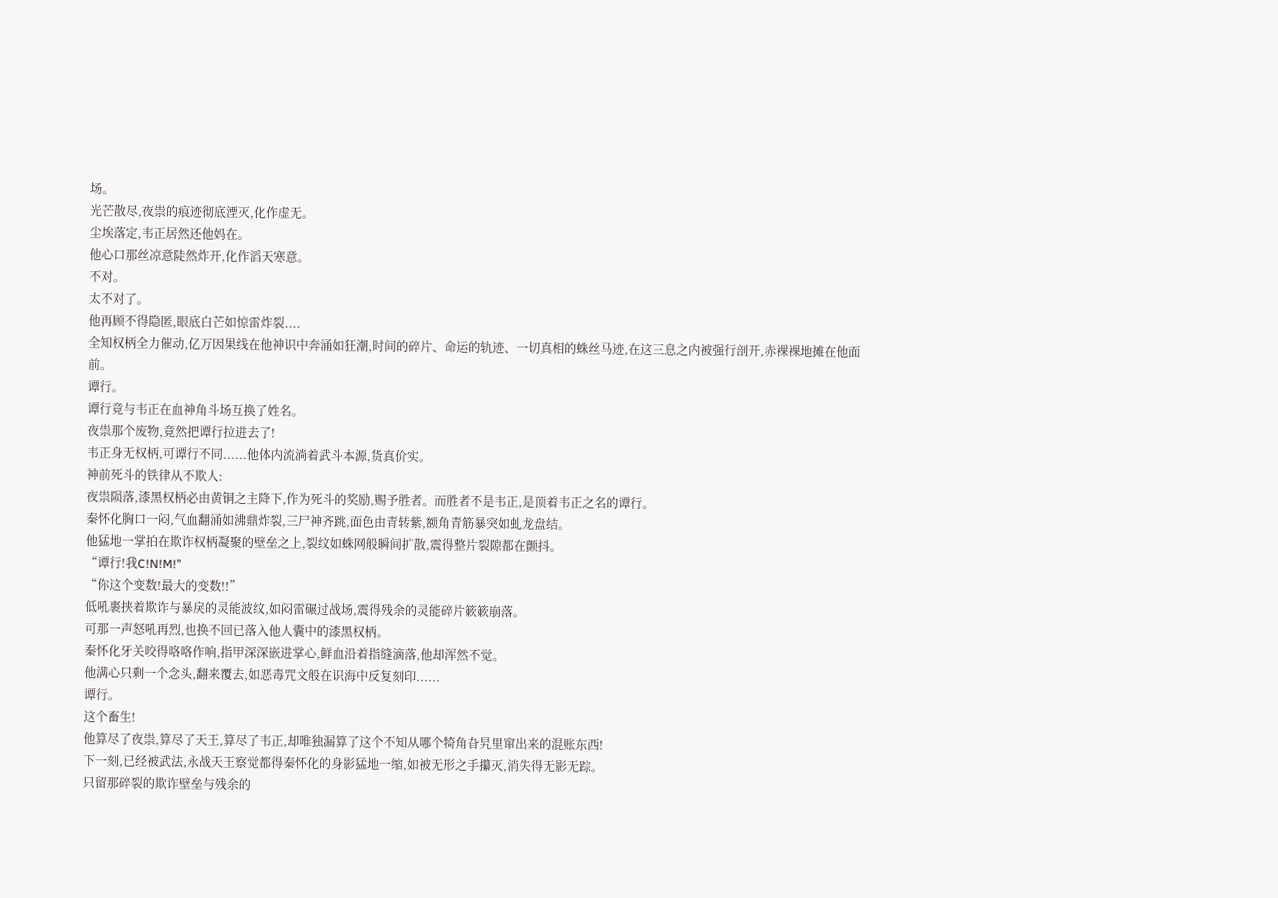场。
光芒散尽,夜祟的痕迹彻底湮灭,化作虚无。
尘埃落定,韦正居然还他妈在。
他心口那丝凉意陡然炸开,化作滔天寒意。
不对。
太不对了。
他再顾不得隐匿,眼底白芒如惊雷炸裂....
全知权柄全力催动,亿万因果线在他神识中奔涌如狂潮,时间的碎片、命运的轨迹、一切真相的蛛丝马迹,在这三息之内被强行剖开,赤裸裸地摊在他面前。
谭行。
谭行竟与韦正在血神角斗场互换了姓名。
夜祟那个废物,竟然把谭行拉进去了!
韦正身无权柄,可谭行不同......他体内流淌着武斗本源,货真价实。
神前死斗的铁律从不欺人:
夜祟陨落,漆黑权柄必由黄铜之主降下,作为死斗的奖励,赐予胜者。而胜者不是韦正,是顶着韦正之名的谭行。
秦怀化胸口一闷,气血翻涌如沸鼎炸裂,三尸神齐跳,面色由青转紫,额角青筋暴突如虬龙盘结。
他猛地一掌拍在欺诈权柄凝聚的壁垒之上,裂纹如蛛网般瞬间扩散,震得整片裂隙都在颤抖。
“谭行!我C!N!M!”
“你这个变数!最大的变数!!”
低吼裹挟着欺诈与暴戾的灵能波纹,如闷雷碾过战场,震得残余的灵能碎片簌簌崩落。
可那一声怒吼再烈,也换不回已落入他人囊中的漆黑权柄。
秦怀化牙关咬得咯咯作响,指甲深深嵌进掌心,鲜血沿着指缝滴落,他却浑然不觉。
他满心只剩一个念头,翻来覆去,如恶毒咒文般在识海中反复刻印......
谭行。
这个畜生!
他算尽了夜祟,算尽了天王,算尽了韦正,却唯独漏算了这个不知从哪个犄角旮旯里窜出来的混账东西!
下一刻,已经被武法,永战天王察觉都得秦怀化的身影猛地一缩,如被无形之手攥灭,消失得无影无踪。
只留那碎裂的欺诈壁垒与残余的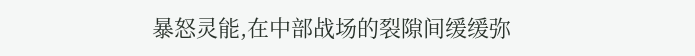暴怒灵能,在中部战场的裂隙间缓缓弥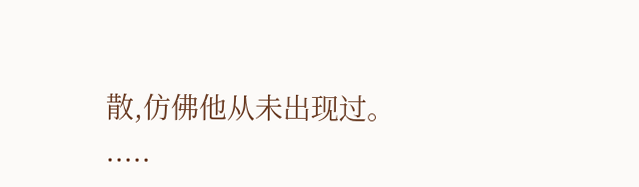散,仿佛他从未出现过。
.....